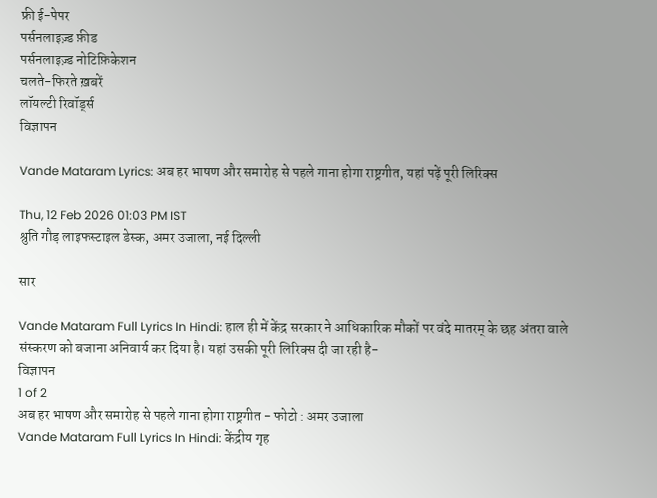फ्री ई-पेपर
पर्सनलाइज़्ड फ़ीड
पर्सनलाइज़्ड नोटिफ़िकेशन
चलते-फिरते ख़बरें
लॉयल्टी रिवॉर्ड्स
विज्ञापन

Vande Mataram Lyrics: अब हर भाषण और समारोह से पहले गाना होगा राष्ट्रगीत, यहां पढ़ें पूरी लिरिक्स

Thu, 12 Feb 2026 01:03 PM IST
श्रुति गौड़ लाइफस्टाइल डेस्क, अमर उजाला, नई दिल्ली

सार

Vande Mataram Full Lyrics In Hindi: हाल ही में केंद्र सरकार ने आधिकारिक मौकों पर वंदे मातरम् के छह अंतरा वाले संस्करण को बजाना अनिवार्य कर दिया है। यहां उसकी पूरी लिरिक्स दी जा रही है-
विज्ञापन
1 of 2
अब हर भाषण और समारोह से पहले गाना होगा राष्ट्रगीत - फोटो : अमर उजाला
Vande Mataram Full Lyrics In Hindi: केंद्रीय गृह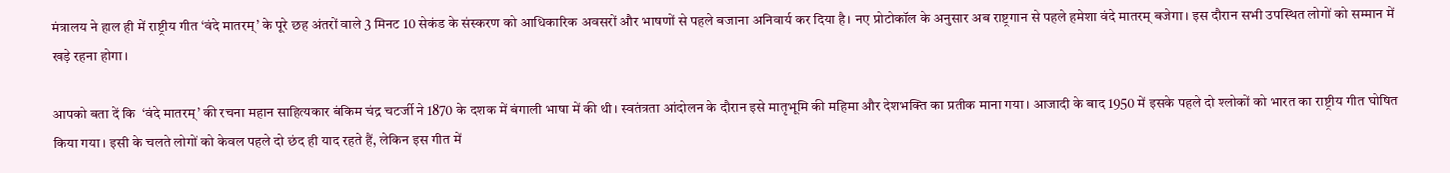मंत्रालय ने हाल ही में राष्ट्रीय गीत ‘वंदे मातरम्’ के पूरे छह अंतरों वाले 3 मिनट 10 सेकंड के संस्करण को आधिकारिक अवसरों और भाषणों से पहले बजाना अनिवार्य कर दिया है। नए प्रोटोकॉल के अनुसार अब राष्ट्रगान से पहले हमेशा वंदे मातरम् बजेगा। इस दौरान सभी उपस्थित लोगों को सम्मान में खड़े रहना होगा।

आपको बता दें कि  ‘वंदे मातरम्’ की रचना महान साहित्यकार बंकिम चंद्र चटर्जी ने 1870 के दशक में बंगाली भाषा में की थी। स्वतंत्रता आंदोलन के दौरान इसे मातृभूमि की महिमा और देशभक्ति का प्रतीक माना गया। आजादी के बाद 1950 में इसके पहले दो श्लोकों को भारत का राष्ट्रीय गीत घोषित किया गया। इसी के चलते लोगों को केवल पहले दो छंद ही याद रहते हैं, लेकिन इस गीत में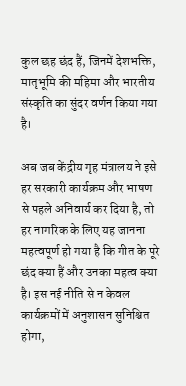कुल छह छंद हैं, जिनमें देशभक्ति, मातृभूमि की महिमा और भारतीय संस्कृति का सुंदर वर्णन किया गया है।

अब जब केंद्रीय गृह मंत्रालय ने इसे हर सरकारी कार्यक्रम और भाषण से पहले अनिवार्य कर दिया है, तो हर नागरिक के लिए यह जानना महत्वपूर्ण हो गया है कि गीत के पूरे छंद क्या हैं और उनका महत्व क्या है। इस नई नीति से न केवल कार्यक्रमों में अनुशासन सुनिश्चित होगा,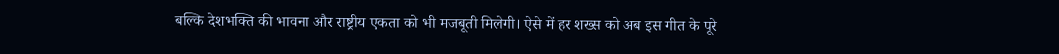बल्कि देशभक्ति की भावना और राष्ट्रीय एकता को भी मजबूती मिलेगी। ऐसे में हर शख्स को अब इस गीत के पूरे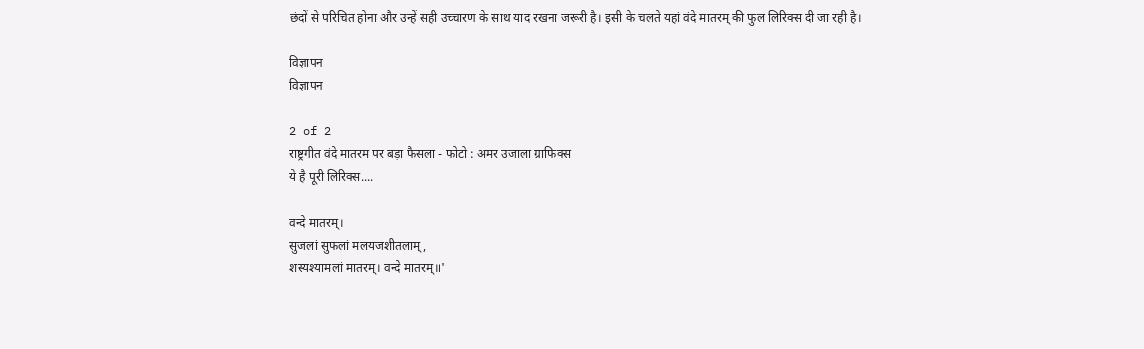छंदों से परिचित होना और उन्हें सही उच्चारण के साथ याद रखना जरूरी है। इसी के चलते यहां वंदे मातरम् की फुल लिरिक्स दी जा रही है।

विज्ञापन
विज्ञापन

2 of 2
राष्ट्रगीत वंदे मातरम पर बड़ा फैसला - फोटो : अमर उजाला ग्राफिक्स
ये है पूरी लिरिक्स....

वन्दे मातरम्।
सुजलां सुफलां मलयजशीतलाम्,
शस्यश्यामलां मातरम्। वन्दे मातरम्॥'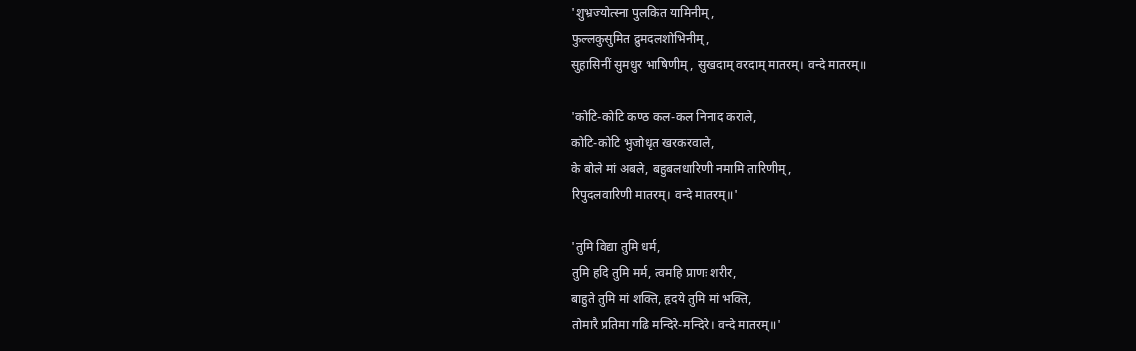'शुभ्रज्योत्स्ना पुलकित यामिनीम्,
फुल्लकुसुमित द्रुमदलशोभिनीम्,
सुहासिनीं सुमधुर भाषिणीम्, सुखदाम् वरदाम् मातरम्। वन्दे मातरम्॥

'कोटि-कोटि कण्ठ कल-कल निनाद कराले,
कोटि-कोटि भुजोधृत खरकरवाले,
के बोले मां अबले, बहुबलधारिणी नमामि तारिणीम्,
रिपुदलवारिणी मातरम्। वन्दे मातरम्॥'

'तुमि विद्या तुमि धर्म,
तुमि हदि तुमि मर्म, त्वमहि प्राणः शरीर,
बाहुते तुमि मां शक्ति, हृदये तुमि मां भक्ति,
तोमारै प्रतिमा गढि मन्दिरे-मन्दिरे। वन्दे मातरम्॥'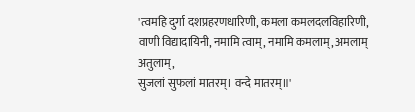'त्वमहि दुर्गा दशप्रहरणधारिणी, कमला कमलदलविहारिणी,
वाणी विद्यादायिनी, नमामि त्वाम्, नमामि कमलाम्, अमलाम् अतुलाम्,
सुजलां सुफलां मातरम्। वन्दे मातरम्॥'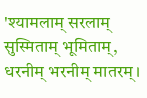'श्यामलाम् सरलाम् सुस्मिताम् भूमिताम्, धरनीम् भरनीम् मातरम्।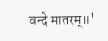वन्दे मातरम्॥'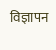विज्ञापन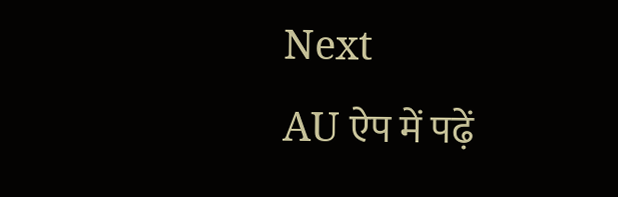Next
AU ऐप में पढ़ें